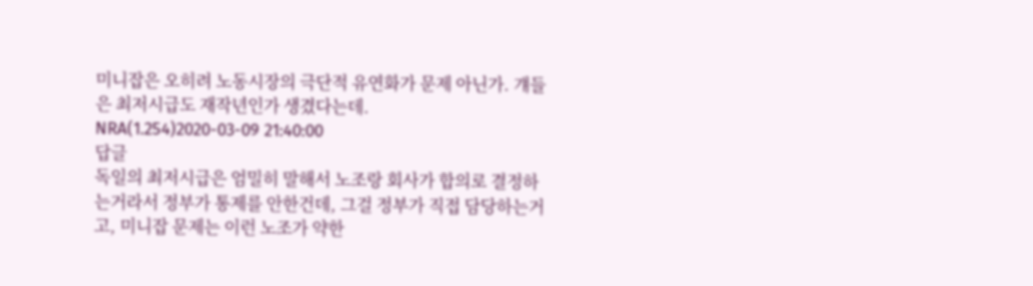미니잡은 오히려 노동시장의 극단적 유연화가 문제 아닌가. 걔들은 최저시급도 재작년인가 생겼다는데.
NRA(1.254)2020-03-09 21:40:00
답글
독일의 최저시급은 엄밀히 말해서 노조랑 회사가 합의로 결정하는거라서 정부가 통제를 안한건데, 그걸 정부가 직접 담당하는거고, 미니잡 문제는 이런 노조가 약한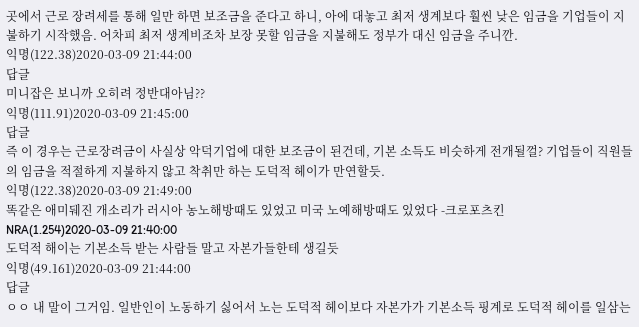곳에서 근로 장려세를 통해 일만 하면 보조금을 준다고 하니, 아에 대놓고 최저 생계보다 훨씬 낮은 임금을 기업들이 지불하기 시작했음. 어차피 최저 생계비조차 보장 못할 임금을 지불해도 정부가 대신 임금을 주니깐.
익명(122.38)2020-03-09 21:44:00
답글
미니잡은 보니까 오히려 정반대아님??
익명(111.91)2020-03-09 21:45:00
답글
즉 이 경우는 근로장려금이 사실상 악덕기업에 대한 보조금이 된건데, 기본 소득도 비슷하게 전개될껄? 기업들이 직원들의 임금을 적절하게 지불하지 않고 착취만 하는 도덕적 헤이가 만연할듯.
익명(122.38)2020-03-09 21:49:00
똑같은 애미뒈진 개소리가 러시아 농노해방때도 있었고 미국 노예해방때도 있었다 -크로포츠킨
NRA(1.254)2020-03-09 21:40:00
도덕적 해이는 기본소득 받는 사람들 말고 자본가들한테 생길듯
익명(49.161)2020-03-09 21:44:00
답글
ㅇㅇ 내 말이 그거임. 일반인이 노동하기 싫어서 노는 도덕적 헤이보다 자본가가 기본소득 핑계로 도덕적 헤이를 일삼는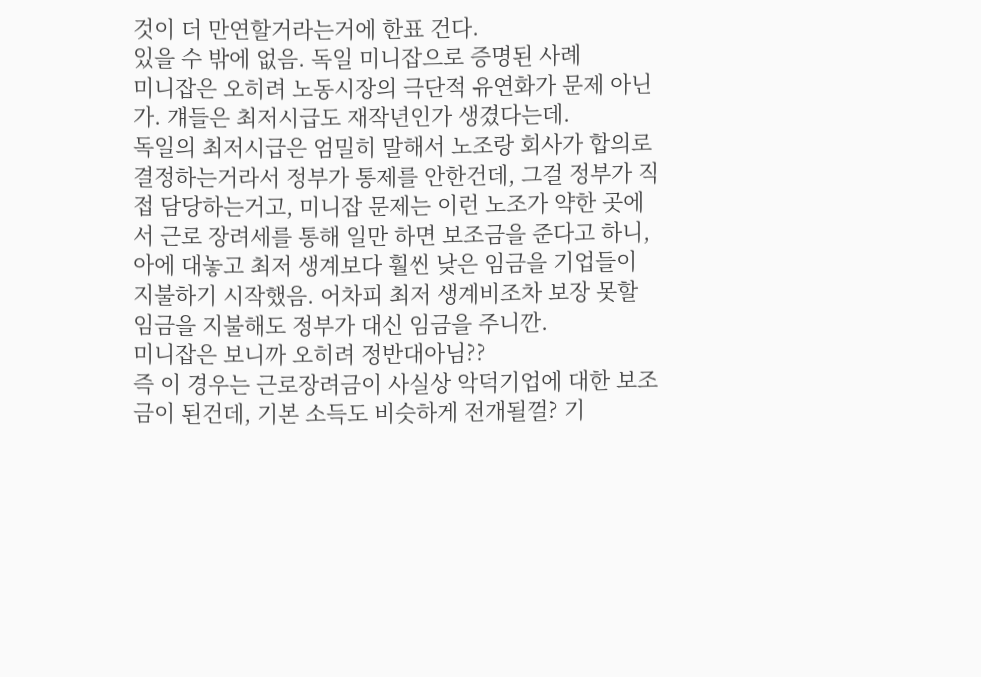것이 더 만연할거라는거에 한표 건다.
있을 수 밖에 없음. 독일 미니잡으로 증명된 사례
미니잡은 오히려 노동시장의 극단적 유연화가 문제 아닌가. 걔들은 최저시급도 재작년인가 생겼다는데.
독일의 최저시급은 엄밀히 말해서 노조랑 회사가 합의로 결정하는거라서 정부가 통제를 안한건데, 그걸 정부가 직접 담당하는거고, 미니잡 문제는 이런 노조가 약한 곳에서 근로 장려세를 통해 일만 하면 보조금을 준다고 하니, 아에 대놓고 최저 생계보다 훨씬 낮은 임금을 기업들이 지불하기 시작했음. 어차피 최저 생계비조차 보장 못할 임금을 지불해도 정부가 대신 임금을 주니깐.
미니잡은 보니까 오히려 정반대아님??
즉 이 경우는 근로장려금이 사실상 악덕기업에 대한 보조금이 된건데, 기본 소득도 비슷하게 전개될껄? 기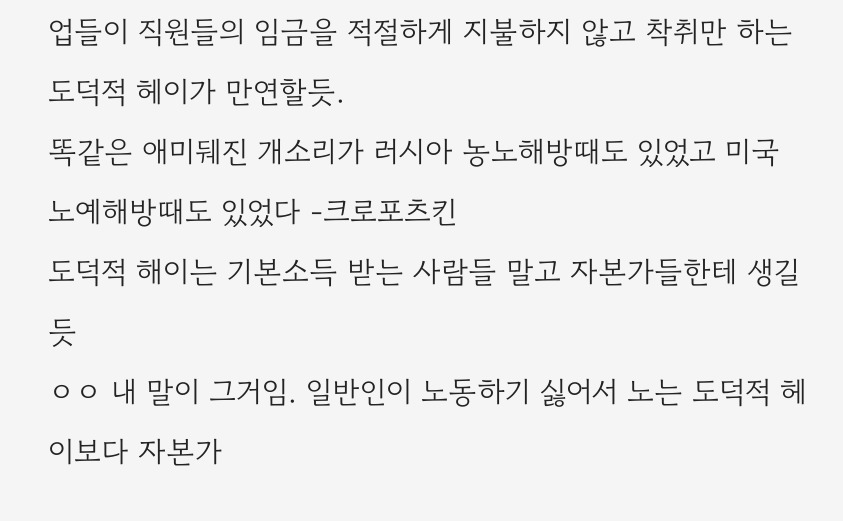업들이 직원들의 임금을 적절하게 지불하지 않고 착취만 하는 도덕적 헤이가 만연할듯.
똑같은 애미뒈진 개소리가 러시아 농노해방때도 있었고 미국 노예해방때도 있었다 -크로포츠킨
도덕적 해이는 기본소득 받는 사람들 말고 자본가들한테 생길듯
ㅇㅇ 내 말이 그거임. 일반인이 노동하기 싫어서 노는 도덕적 헤이보다 자본가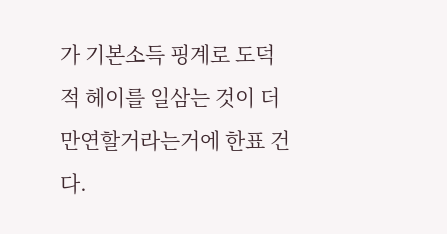가 기본소득 핑계로 도덕적 헤이를 일삼는 것이 더 만연할거라는거에 한표 건다.